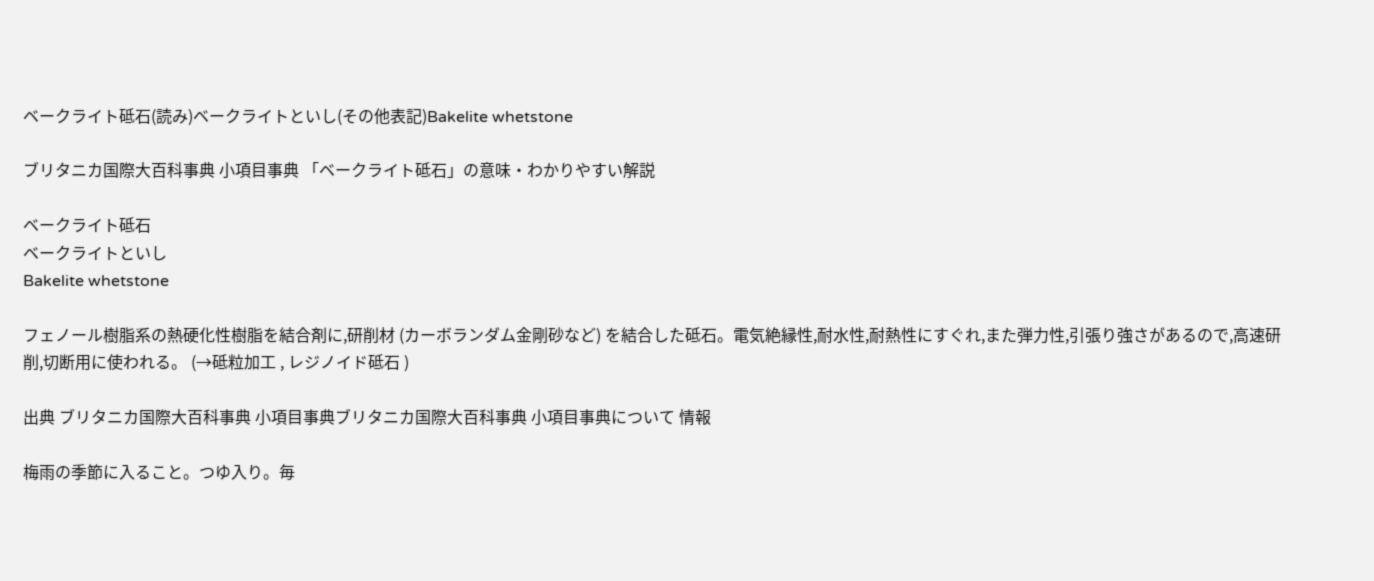ベークライト砥石(読み)ベークライトといし(その他表記)Bakelite whetstone

ブリタニカ国際大百科事典 小項目事典 「ベークライト砥石」の意味・わかりやすい解説

ベークライト砥石
ベークライトといし
Bakelite whetstone

フェノール樹脂系の熱硬化性樹脂を結合剤に,研削材 (カーボランダム金剛砂など) を結合した砥石。電気絶縁性,耐水性,耐熱性にすぐれ,また弾力性,引張り強さがあるので,高速研削,切断用に使われる。 (→砥粒加工 , レジノイド砥石 )

出典 ブリタニカ国際大百科事典 小項目事典ブリタニカ国際大百科事典 小項目事典について 情報

梅雨の季節に入ること。つゆ入り。毎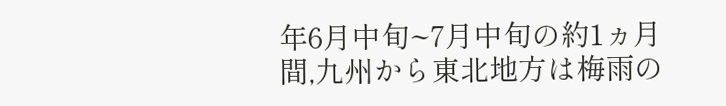年6月中旬~7月中旬の約1ヵ月間,九州から東北地方は梅雨の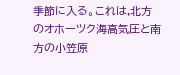季節に入る。これは,北方のオホーツク海高気圧と南方の小笠原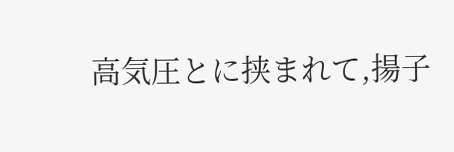高気圧とに挟まれて,揚子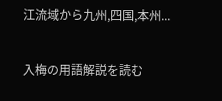江流域から九州,四国,本州...

入梅の用語解説を読む